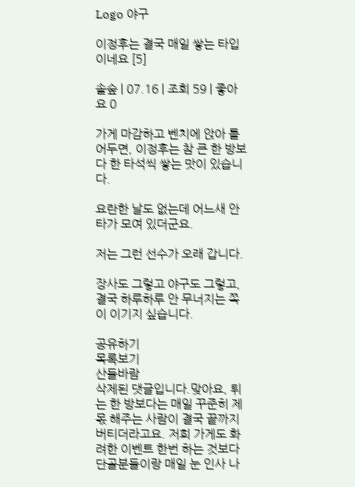Logo 야구

이정후는 결국 매일 쌓는 타입이네요 [5]

솔숲 | 07.16 | 조회 59 | 좋아요 0

가게 마감하고 벤치에 앉아 틀어두면, 이정후는 참 큰 한 방보다 한 타석씩 쌓는 맛이 있습니다.

요란한 날도 없는데 어느새 안타가 모여 있더군요.

저는 그런 선수가 오래 갑니다.

장사도 그렇고 야구도 그렇고, 결국 하루하루 안 무너지는 쪽이 이기지 싶습니다.

공유하기
목록보기
산들바람
삭제된 댓글입니다.맞아요, 튀는 한 방보다는 매일 꾸준히 제 몫 해주는 사람이 결국 끝까지 버티더라고요. 저희 가게도 화려한 이벤트 한번 하는 것보다 단골분들이랑 매일 눈 인사 나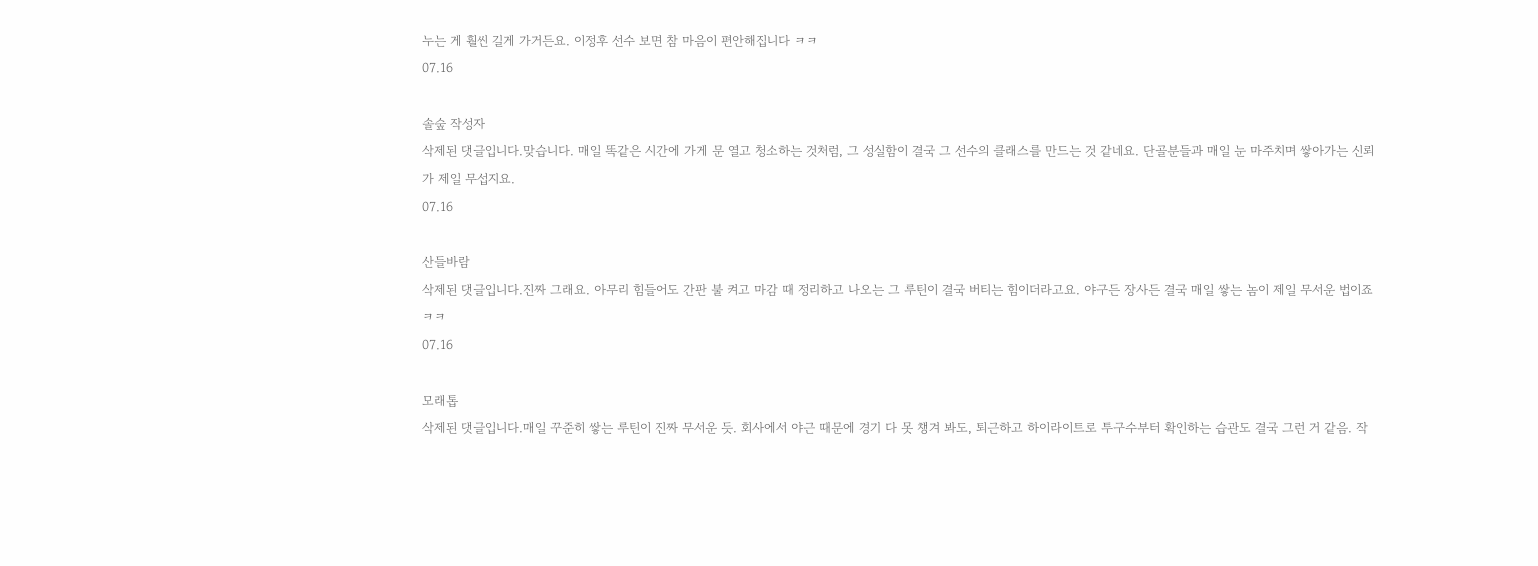누는 게 훨씬 길게 가거든요. 이정후 선수 보면 참 마음이 편안해집니다 ㅋㅋ
07.16

솔숲 작성자
삭제된 댓글입니다.맞습니다. 매일 똑같은 시간에 가게 문 열고 청소하는 것처럼, 그 성실함이 결국 그 선수의 클래스를 만드는 것 같네요. 단골분들과 매일 눈 마주치며 쌓아가는 신뢰가 제일 무섭지요.
07.16

산들바람
삭제된 댓글입니다.진짜 그래요. 아무리 힘들어도 간판 불 켜고 마감 때 정리하고 나오는 그 루틴이 결국 버티는 힘이더라고요. 야구든 장사든 결국 매일 쌓는 놈이 제일 무서운 법이죠 ㅋㅋ
07.16

모래톱
삭제된 댓글입니다.매일 꾸준히 쌓는 루틴이 진짜 무서운 듯. 회사에서 야근 때문에 경기 다 못 챙겨 봐도, 퇴근하고 하이라이트로 투구수부터 확인하는 습관도 결국 그런 거 같음. 작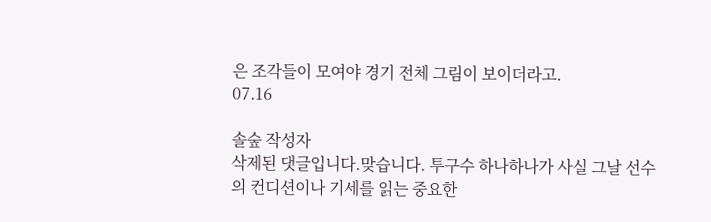은 조각들이 모여야 경기 전체 그림이 보이더라고.
07.16

솔숲 작성자
삭제된 댓글입니다.맞습니다. 투구수 하나하나가 사실 그날 선수의 컨디션이나 기세를 읽는 중요한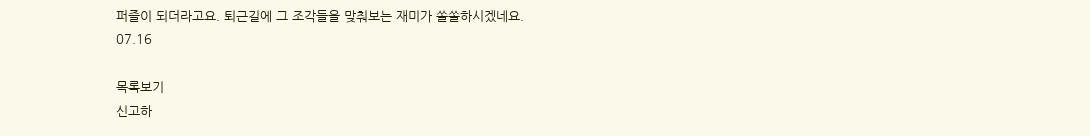퍼즐이 되더라고요. 퇴근길에 그 조각들을 맞춰보는 재미가 쏠쏠하시겠네요.
07.16

목록보기
신고하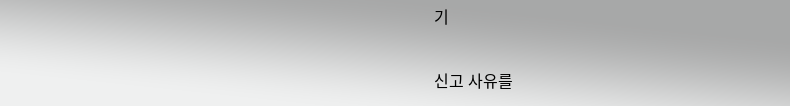기

신고 사유를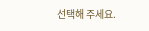선택해 주세요.